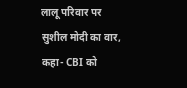लालू परिवार पर सुशील मोदी का वार, कहा- CBI को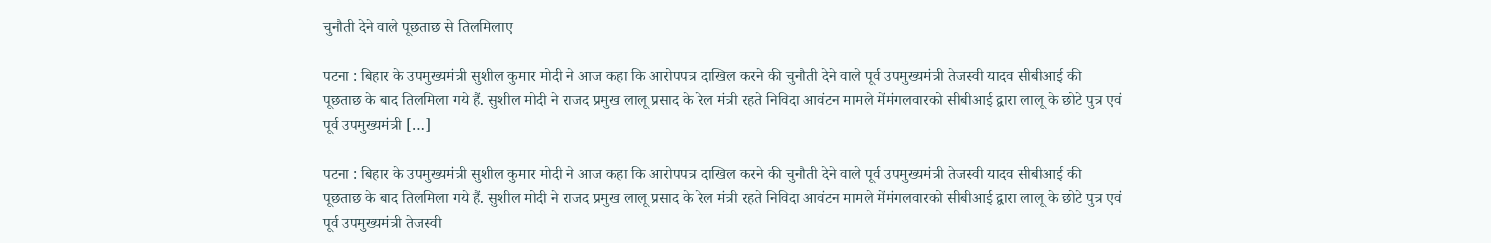चुनौती देने वाले पूछताछ से तिलमिलाए

पटना : बिहार के उपमुख्यमंत्री सुशील कुमार मोदी ने आज कहा कि आरोपपत्र दाखिल करने की चुनौती देने वाले पूर्व उपमुख्यमंत्री तेजस्वी यादव सीबीआई की पूछताछ के बाद तिलमिला गये हैं. सुशील मोदी ने राजद प्रमुख लालू प्रसाद के रेल मंत्री रहते निविदा आवंटन मामले मेंमंगलवारको सीबीआई द्वारा लालू के छोटे पुत्र एवं पूर्व उपमुख्यमंत्री […]

पटना : बिहार के उपमुख्यमंत्री सुशील कुमार मोदी ने आज कहा कि आरोपपत्र दाखिल करने की चुनौती देने वाले पूर्व उपमुख्यमंत्री तेजस्वी यादव सीबीआई की पूछताछ के बाद तिलमिला गये हैं. सुशील मोदी ने राजद प्रमुख लालू प्रसाद के रेल मंत्री रहते निविदा आवंटन मामले मेंमंगलवारको सीबीआई द्वारा लालू के छोटे पुत्र एवं पूर्व उपमुख्यमंत्री तेजस्वी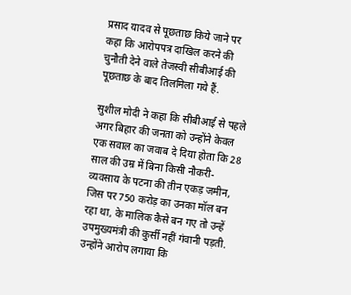प्रसाद यादव से पूछताछ किये जाने पर कहा कि आरोपपत्र दाखिल करने की चुनौती देने वाले तेजस्वी सीबीआई की पूछताछ के बाद तिलमिला गये हैं.

सुशील मोदी ने कहा कि सीबीआई से पहले अगर बिहार की जनता को उन्होंने केवल एक सवाल का जवाब दे दिया होता कि 28 साल की उम्र में बिना किसी नौकरी-व्यवसाय के पटना की तीन एकड़ जमीन, जिस पर 750 करोड़ का उनका मॉल बन रहा था, के मालिक कैसे बन गए तो उन्हें उपमुख्यमंत्री की कुर्सी नहीं गंवानी पड़ती. उन्होंने आरोप लगाया कि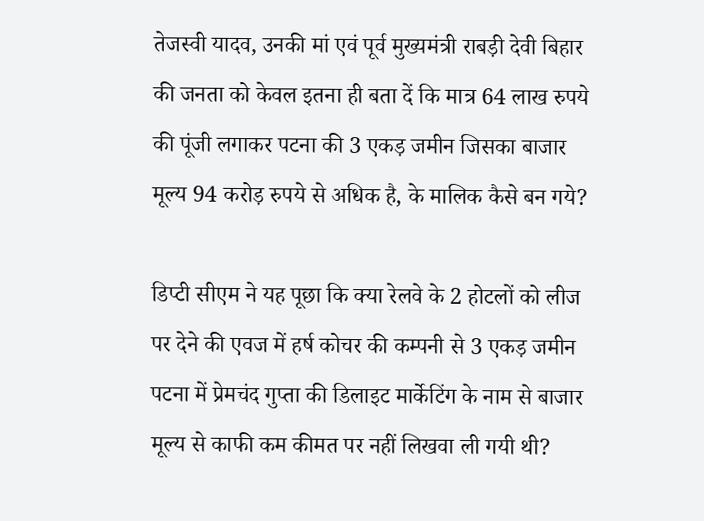तेजस्वी यादव, उनकी मां एवं पूर्व मुख्यमंत्री राबड़ी देवी बिहार की जनता को केवल इतना ही बता दें कि मात्र 64 लाख रुपये की पूंजी लगाकर पटना की 3 एकड़ जमीन जिसका बाजार मूल्य 94 करोड़ रुपये से अधिक है, के मालिक कैसे बन गये?

डिप्टी सीएम ने यह पूछा कि क्या रेलवे के 2 होटलों को लीज पर देने की एवज में हर्ष कोचर की कम्पनी से 3 एकड़ जमीन पटना में प्रेमचंद गुप्ता की डिलाइट मार्केटिंग के नाम से बाजार मूल्य से काफी कम कीमत पर नहीं लिखवा ली गयी थी?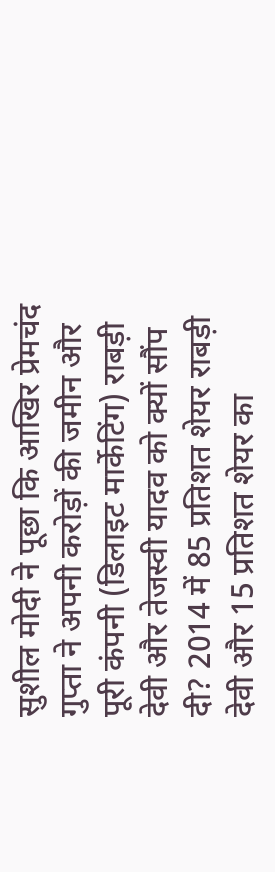सुशील मोदी ने पूछा कि आखिर प्रेमचंद गुप्ता ने अपनी करोड़ों की जमीन और पूरी कंपनी (डिलाइट मार्केटिंग) राबड़ी देवी और तेजस्वी यादव को क्यों सौंप दी? 2014 में 85 प्रतिशत शेयर राबड़ी देवी और 15 प्रतिशत शेयर का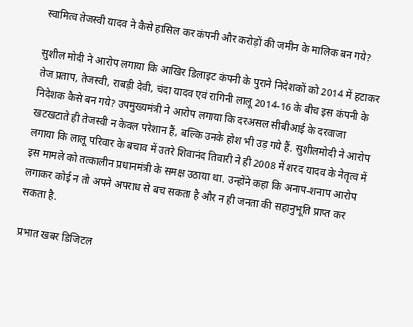स्वामित्व तेजस्वी यादव ने कैसे हासिल कर कंपनी और करोड़ों की जमीन के मालिक बन गये?

सुशील मोदी ने आरोप लगाया कि आखिर डिलाइट कंपनी के पुराने निदेशकों को 2014 में हटाकर तेज प्रताप, तेजस्वी, राबड़ी देवी, चंदा यादव एवं रागिनी लालू 2014-16 के बीच इस कंपनी के निदेशक कैसे बन गये? उपमुख्यमंत्री ने आरोप लगाया कि दरअसल सीबीआई के दरवाजा खटखटाते ही तेजस्वी न केवल परेशान हैं, बल्कि उनके होश भी उड़ गये हैं. सुशीलमोदी ने आरोप लगाया कि लालू परिवार के बचाव में उतरे शिवानंद तिवारी ने ही 2008 में शरद यादव के नेतृत्व में इस मामले को तत्कालीन प्रधानमंत्री के समक्ष उठाया था. उन्होंने कहा कि अनाप-शनाप आरोप लगाकर कोई न तो अपने अपराध से बच सकता है और न ही जनता की सहानुभूति प्राप्त कर सकता है.

प्रभात खबर डिजिटल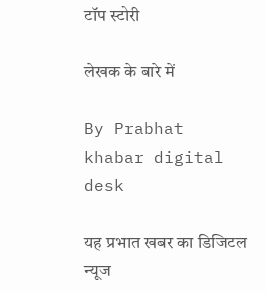टॉप स्टोरी

लेखक के बारे में

By Prabhat khabar digital desk

यह प्रभात खबर का डिजिटल न्यूज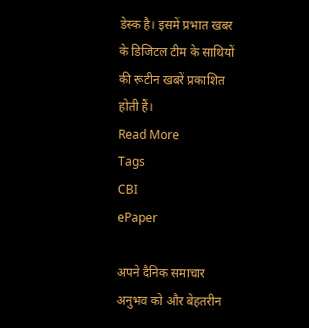डेस्क है। इसमें प्रभात खबर के डिजिटल टीम के साथियों की रूटीन खबरें प्रकाशित होती हैं।
Read More
Tags
CBI
ePaper

अपने दैनिक समाचार अनुभव को और बेहतरीन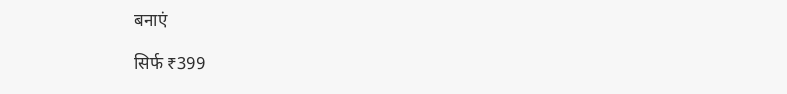बनाएं

सिर्फ ₹399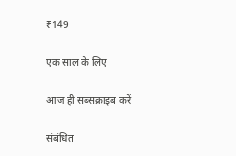₹149

एक साल के लिए

आज ही सब्सक्राइब करें

संबंधित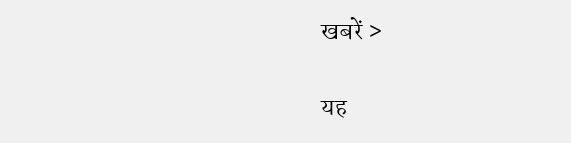खबरें >

यह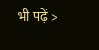भी पढ़ें >